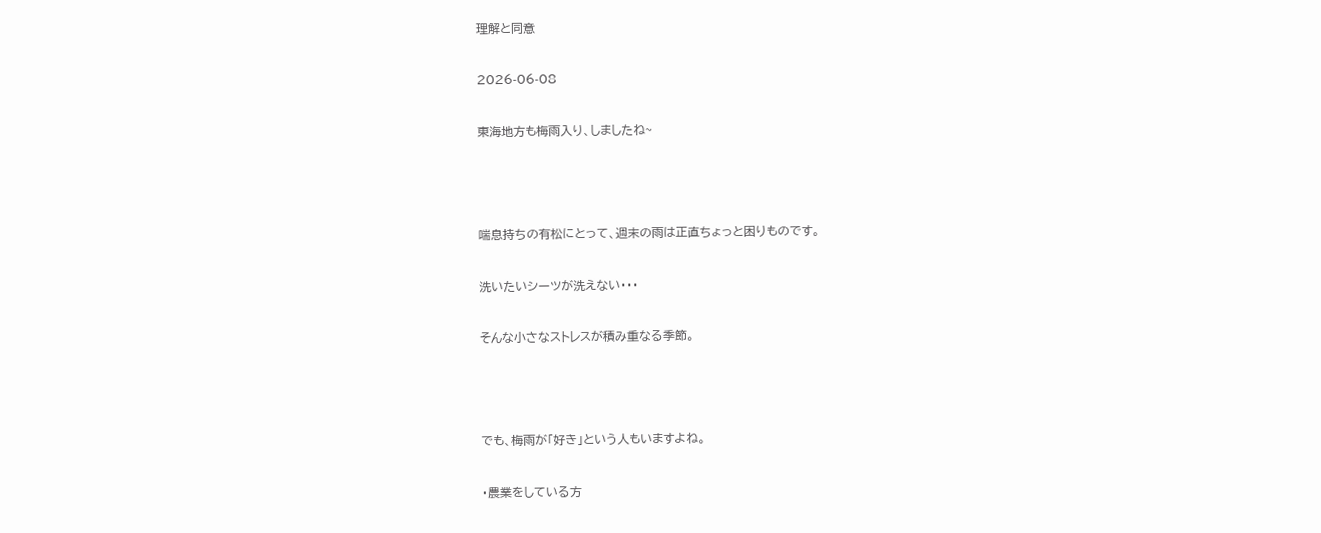理解と同意

2026-06-08

東海地方も梅雨入り、しましたね~



喘息持ちの有松にとって、週末の雨は正直ちょっと困りものです。

洗いたいシーツが洗えない・・・

そんな小さなストレスが積み重なる季節。



でも、梅雨が「好き」という人もいますよね。

・農業をしている方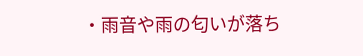・雨音や雨の匂いが落ち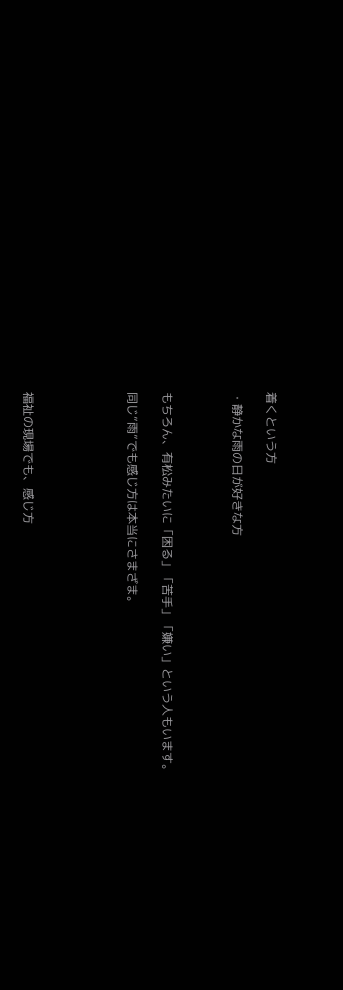着くという方

・静かな雨の日が好きな方



もちろん、有松みたいに「困る」「苦手」「嫌い」という人もいます。

同じ”雨”でも感じ方は本当にさまざま。





福祉の現場でも、感じ方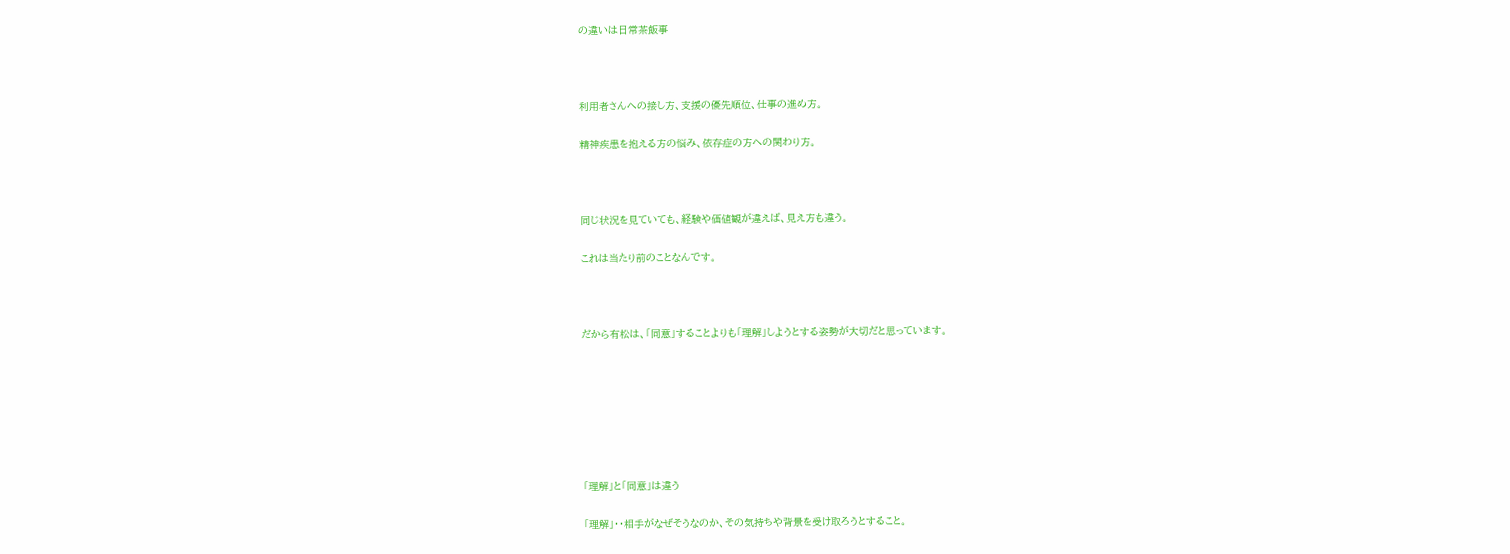の違いは日常茶飯事



利用者さんへの接し方、支援の優先順位、仕事の進め方。

精神疾患を抱える方の悩み、依存症の方への関わり方。



同じ状況を見ていても、経験や価値観が違えば、見え方も違う。

これは当たり前のことなんです。



だから有松は、「同意」することよりも「理解」しようとする姿勢が大切だと思っています。







「理解」と「同意」は違う

「理解」・・相手がなぜそうなのか、その気持ちや背景を受け取ろうとすること。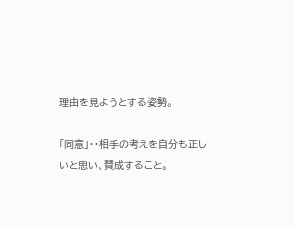理由を見ようとする姿勢。

「同意」・・相手の考えを自分も正しいと思い、賛成すること。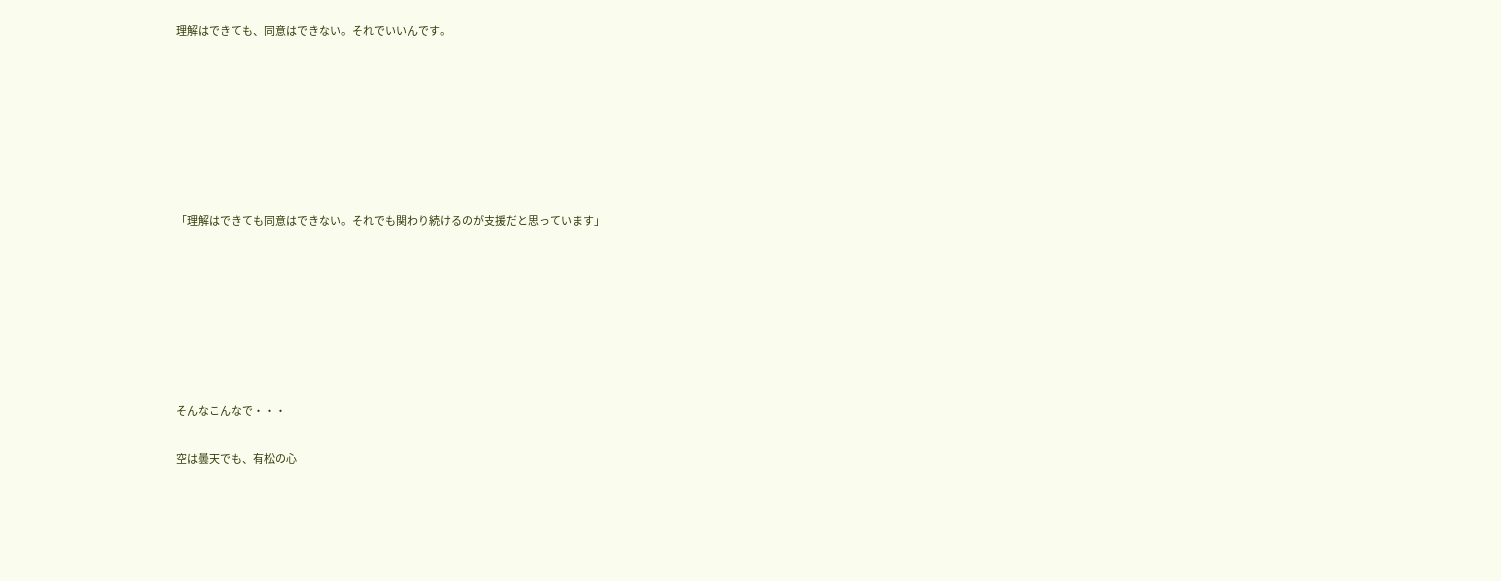理解はできても、同意はできない。それでいいんです。







「理解はできても同意はできない。それでも関わり続けるのが支援だと思っています」







そんなこんなで・・・

空は曇天でも、有松の心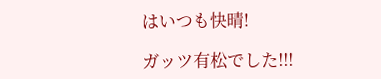はいつも快晴!

ガッツ有松でした!!!